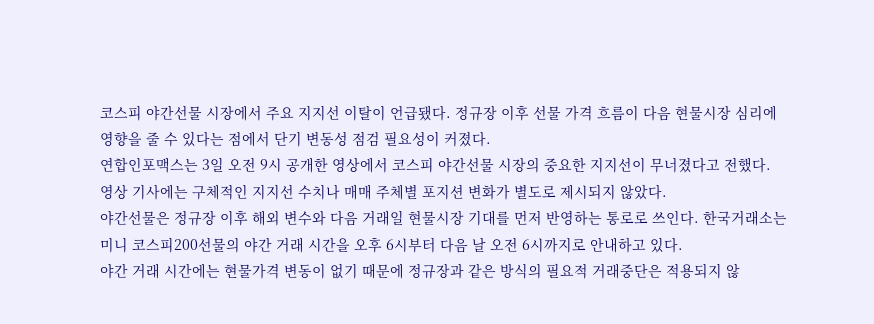코스피 야간선물 시장에서 주요 지지선 이탈이 언급됐다. 정규장 이후 선물 가격 흐름이 다음 현물시장 심리에 영향을 줄 수 있다는 점에서 단기 변동성 점검 필요성이 커졌다.
연합인포맥스는 3일 오전 9시 공개한 영상에서 코스피 야간선물 시장의 중요한 지지선이 무너졌다고 전했다. 영상 기사에는 구체적인 지지선 수치나 매매 주체별 포지션 변화가 별도로 제시되지 않았다.
야간선물은 정규장 이후 해외 변수와 다음 거래일 현물시장 기대를 먼저 반영하는 통로로 쓰인다. 한국거래소는 미니 코스피200선물의 야간 거래 시간을 오후 6시부터 다음 날 오전 6시까지로 안내하고 있다.
야간 거래 시간에는 현물가격 변동이 없기 때문에 정규장과 같은 방식의 필요적 거래중단은 적용되지 않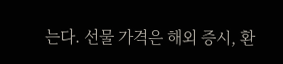는다. 선물 가격은 해외 증시, 환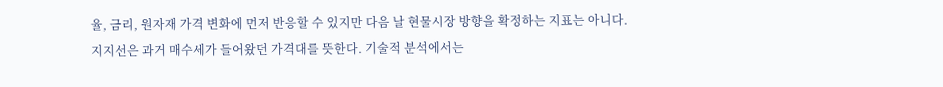율, 금리, 원자재 가격 변화에 먼저 반응할 수 있지만 다음 날 현물시장 방향을 확정하는 지표는 아니다.
지지선은 과거 매수세가 들어왔던 가격대를 뜻한다. 기술적 분석에서는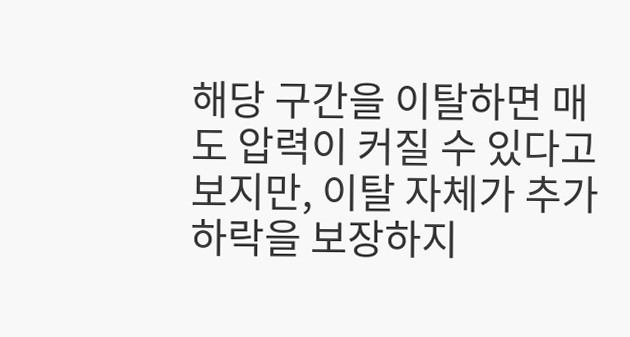해당 구간을 이탈하면 매도 압력이 커질 수 있다고 보지만, 이탈 자체가 추가 하락을 보장하지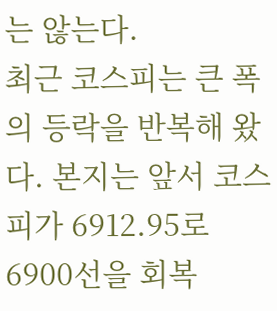는 않는다.
최근 코스피는 큰 폭의 등락을 반복해 왔다. 본지는 앞서 코스피가 6912.95로 6900선을 회복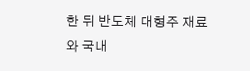한 뒤 반도체 대형주 재료와 국내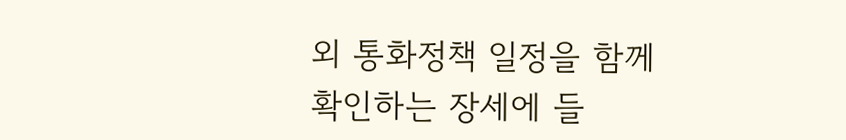외 통화정책 일정을 함께 확인하는 장세에 들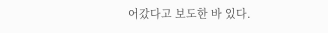어갔다고 보도한 바 있다.